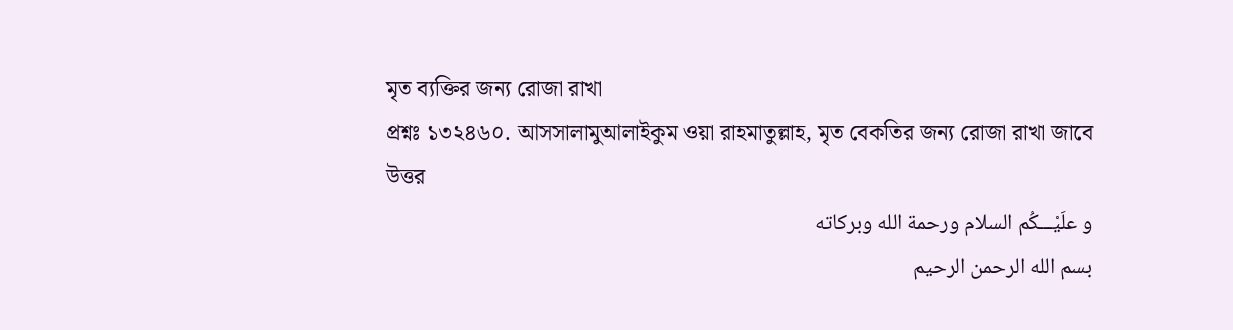মৃত ব্যক্তির জন্য রোজা রাখা
প্রশ্নঃ ১৩২৪৬০. আসসালামুআলাইকুম ওয়া রাহমাতুল্লাহ, মৃত বেকতির জন্য রোজা রাখা জাবে
উত্তর
و علَيْـــكُم السلام ورحمة الله وبركاته
بسم الله الرحمن الرحيم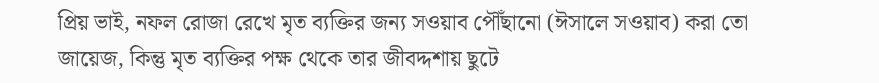প্রিয় ভাই, নফল রোজা রেখে মৃত ব্যক্তির জন্য সওয়াব পৌঁছানো (ঈসালে সওয়াব) করা তো জায়েজ, কিন্তু মৃত ব্যক্তির পক্ষ থেকে তার জীবদ্দশায় ছুটে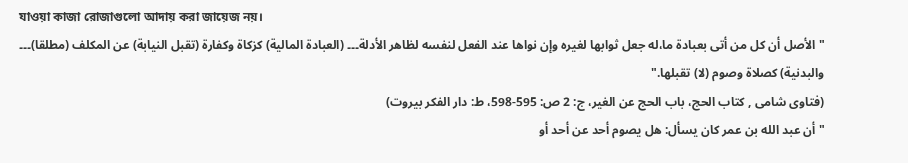যাওয়া কাজা রোজাগুলো আদায় করা জায়েজ নয়।
"الأصل أن كل من أتى بعبادة ما،له جعل ثوابها لغيره وإن نواها عند الفعل لنفسه لظاهر الأدلة۔۔۔ (العبادة المالية) كزكاة وكفارة (تقبل النيابة) عن المكلف (مطلقا)۔۔۔ والبدنية) كصلاة وصوم (لا) تقبلها."
(فتاوی شامی , كتاب الحج، باب الحج عن الغير، ج: 2 ص: 595-598، ط: دار الفكر بيروت)
"أن عبد الله بن عمر كان يسأل: هل يصوم أحد عن أحد أو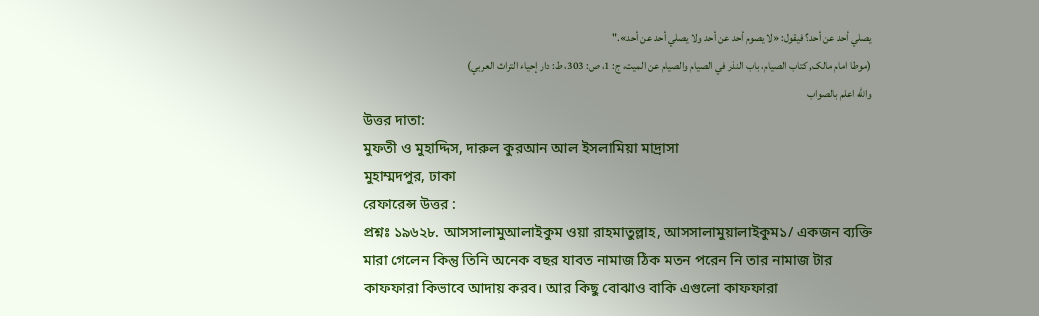يصلي أحد عن أحد؟ فيقول: «لا يصوم أحد عن أحد ولا يصلي أحد عن أحد»."
(موطا امام مالک, كتاب الصيام، باب النذر في الصيام والصيام عن الميت، ج: 1، ص: 303، ط: دار إحياء التراث العربي)
والله اعلم بالصواب
উত্তর দাতা:
মুফতী ও মুহাদ্দিস, দারুল কুরআন আল ইসলামিয়া মাদ্রাসা
মুহাম্মদপুর, ঢাকা
রেফারেন্স উত্তর :
প্রশ্নঃ ১৯৬২৮. আসসালামুআলাইকুম ওয়া রাহমাতুল্লাহ, আসসালামুয়ালাইকুম১/ একজন ব্যক্তি মারা গেলেন কিন্তু তিনি অনেক বছর যাবত নামাজ ঠিক মতন পরেন নি তার নামাজ টার কাফফারা কিভাবে আদায় করব। আর কিছু বোঝাও বাকি এগুলো কাফফারা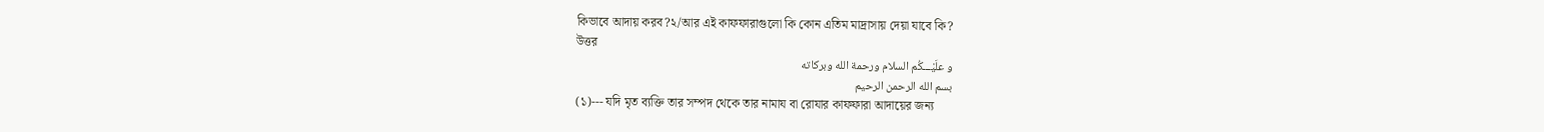কিভাবে আদায় করব?২/আর এই কাফফারাগুলো কি কোন এতিম মাদ্রাসায় দেয়া যাবে কি?
উত্তর
و علَيْـــكُم السلام ورحمة الله وبركاته
بسم الله الرحمن الرحيم
(১)--- যদি মৃত ব্যক্তি তার সম্পদ থেকে তার নামায বা রোযার কাফফারা আদায়ের জন্য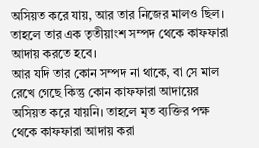অসিয়ত করে যায়, আর তার নিজের মালও ছিল। তাহলে তার এক তৃতীয়াংশ সম্পদ থেকে কাফফারা আদায় করতে হবে।
আর যদি তার কোন সম্পদ না থাকে, বা সে মাল রেখে গেছে কিন্তু কোন কাফফারা আদায়ের অসিয়ত করে যায়নি। তাহলে মৃত ব্যক্তির পক্ষ থেকে কাফফারা আদায় করা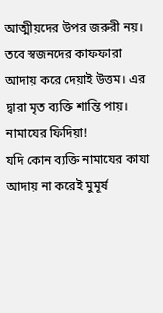আত্মীয়দের উপর জরুরী নয়। তবে স্বজনদের কাফফারা আদায় করে দেয়াই উত্তম। এর দ্বারা মৃত ব্যক্তি শান্তি পায়।
নামাযের ফিদিয়া!
যদি কোন ব্যক্তি নামাযের কাযা আদায় না করেই মুমূর্ষ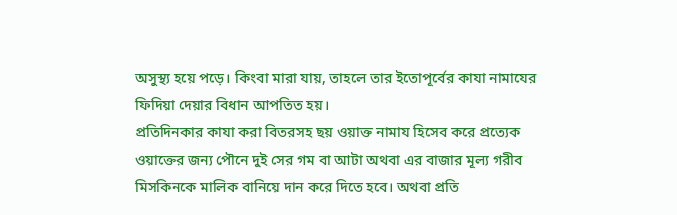অসুস্থ্য হয়ে পড়ে। কিংবা মারা যায়, তাহলে তার ইতোপূর্বের কাযা নামাযের ফিদিয়া দেয়ার বিধান আপতিত হয়।
প্রতিদিনকার কাযা করা বিতরসহ ছয় ওয়াক্ত নামায হিসেব করে প্রত্যেক ওয়াক্তের জন্য পৌনে দুই সের গম বা আটা অথবা এর বাজার মূল্য গরীব মিসকিনকে মালিক বানিয়ে দান করে দিতে হবে। অথবা প্রতি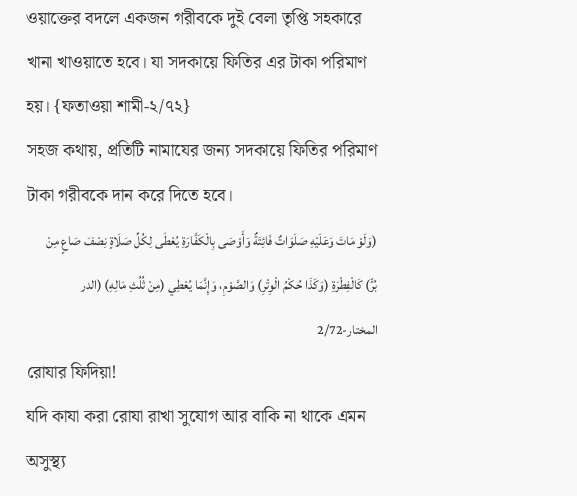ওয়াক্তের বদলে একজন গরীবকে দুই বেলা তৃপ্তি সহকারে খানা খাওয়াতে হবে। যা সদকায়ে ফিতির এর টাকা পরিমাণ হয়। {ফতাওয়া শামী-২/৭২}
সহজ কথায়, প্রতিটি নামাযের জন্য সদকায়ে ফিতির পরিমাণ টাকা গরীবকে দান করে দিতে হবে।
(وَلَوْ مَاتَ وَعَلَيْهِ صَلَوَاتٌ فَائِتَةٌ وَأَوْصَى بِالْكَفَّارَةِ يُعْطَى لِكُلِّ صَلَاةٍ نِصْفَ صَاعٍ مِنْ بُرٍّ) كَالْفِطْرَةِ (وَكَذَا حُكْمُ الْوِتْرِ) وَالصَّوْمِ، وَإِنَّمَا يُعْطِي (مِنْ ثُلُثِ مَالِهِ) (الدر المختار-2/72
রোযার ফিদিয়া!
যদি কাযা করা রোযা রাখা সুযোগ আর বাকি না থাকে এমন অসুস্থ্য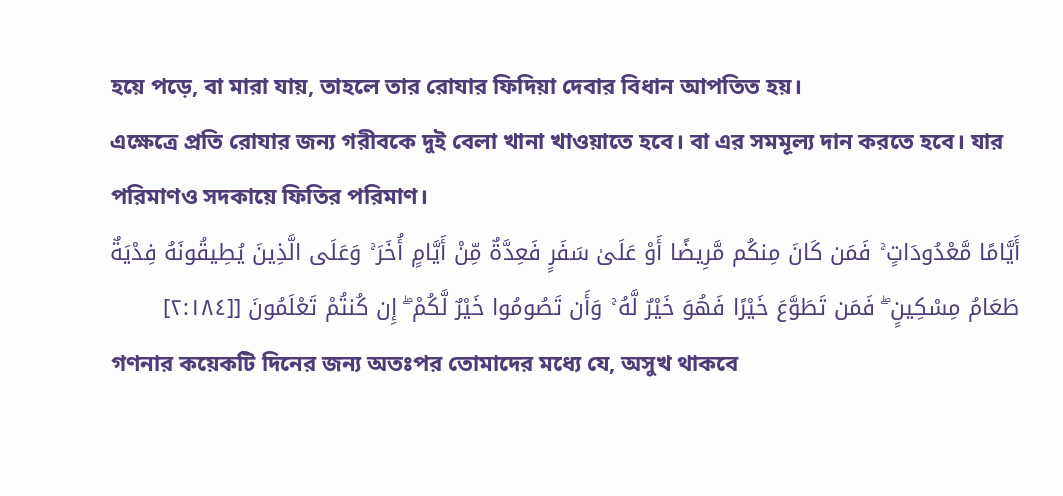হয়ে পড়ে, বা মারা যায়, তাহলে তার রোযার ফিদিয়া দেবার বিধান আপতিত হয়।
এক্ষেত্রে প্রতি রোযার জন্য গরীবকে দুই বেলা খানা খাওয়াতে হবে। বা এর সমমূল্য দান করতে হবে। যার পরিমাণও সদকায়ে ফিতির পরিমাণ।
أَيَّامًا مَّعْدُودَاتٍ ۚ فَمَن كَانَ مِنكُم مَّرِيضًا أَوْ عَلَىٰ سَفَرٍ فَعِدَّةٌ مِّنْ أَيَّامٍ أُخَرَ ۚ وَعَلَى الَّذِينَ يُطِيقُونَهُ فِدْيَةٌ طَعَامُ مِسْكِينٍ ۖ فَمَن تَطَوَّعَ خَيْرًا فَهُوَ خَيْرٌ لَّهُ ۚ وَأَن تَصُومُوا خَيْرٌ لَّكُمْ ۖ إِن كُنتُمْ تَعْلَمُونَ [[٢:١٨٤]
গণনার কয়েকটি দিনের জন্য অতঃপর তোমাদের মধ্যে যে, অসুখ থাকবে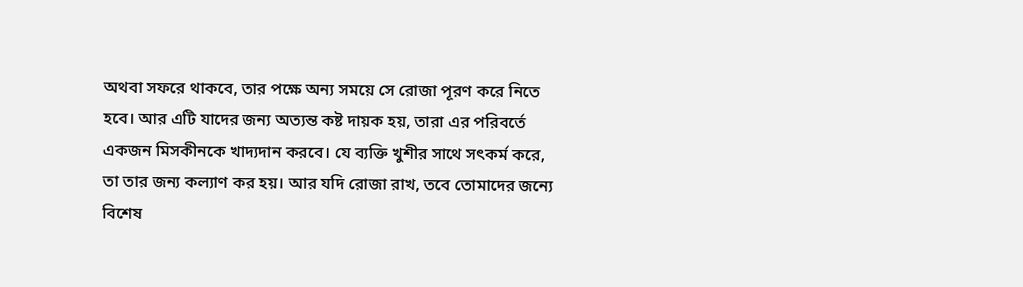অথবা সফরে থাকবে, তার পক্ষে অন্য সময়ে সে রোজা পূরণ করে নিতে হবে। আর এটি যাদের জন্য অত্যন্ত কষ্ট দায়ক হয়, তারা এর পরিবর্তে একজন মিসকীনকে খাদ্যদান করবে। যে ব্যক্তি খুশীর সাথে সৎকর্ম করে, তা তার জন্য কল্যাণ কর হয়। আর যদি রোজা রাখ, তবে তোমাদের জন্যে বিশেষ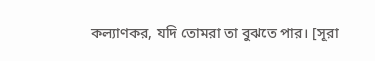কল্যাণকর, যদি তোমরা তা বুঝতে পার। [সূরা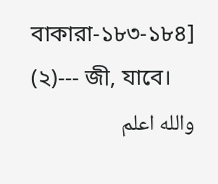বাকারা-১৮৩-১৮৪]
(২)--- জী, যাবে।
والله اعلم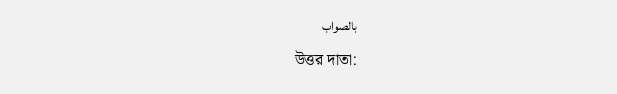بالصواب
উত্তর দাতা: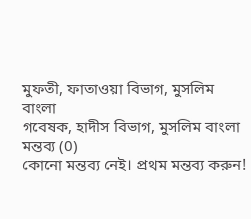মুফতী, ফাতাওয়া বিভাগ, মুসলিম বাংলা
গবেষক, হাদীস বিভাগ, মুসলিম বাংলা
মন্তব্য (0)
কোনো মন্তব্য নেই। প্রথম মন্তব্য করুন!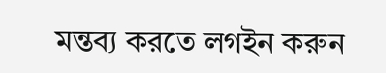মন্তব্য করতে লগইন করুন